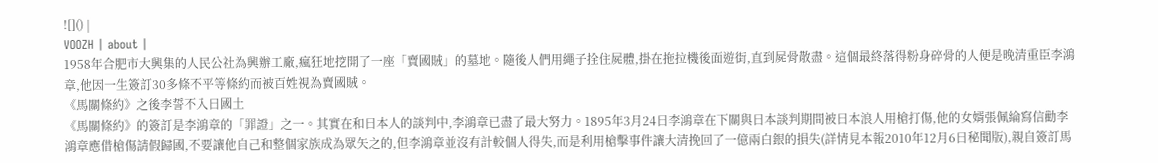![]() |
VOOZH | about |
1958年合肥市大興集的人民公社為興辦工廠,瘋狂地挖開了一座「賣國賊」的墓地。隨後人們用繩子拴住屍體,掛在拖拉機後面遊街,直到屍骨散盡。這個最終落得粉身碎骨的人便是晚清重臣李鴻章,他因一生簽訂30多條不平等條約而被百姓視為賣國賊。
《馬關條約》之後李誓不入日國土
《馬關條約》的簽訂是李鴻章的「罪證」之一。其實在和日本人的談判中,李鴻章已盡了最大努力。1895年3月24日李鴻章在下關與日本談判期間被日本浪人用槍打傷,他的女婿張佩綸寫信勸李鴻章應借槍傷請假歸國,不要讓他自己和整個家族成為眾矢之的,但李鴻章並沒有計較個人得失,而是利用槍擊事件讓大清挽回了一億兩白銀的損失(詳情見本報2010年12月6日秘聞版),親自簽訂馬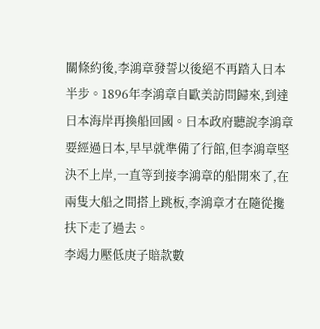關條約後,李鴻章發誓以後絕不再踏入日本半步。1896年李鴻章自歐美訪問歸來,到達日本海岸再換船回國。日本政府聽說李鴻章要經過日本,早早就準備了行館,但李鴻章堅決不上岸,一直等到接李鴻章的船開來了,在兩隻大船之間搭上跳板,李鴻章才在隨從攙扶下走了過去。
李竭力壓低庚子賠款數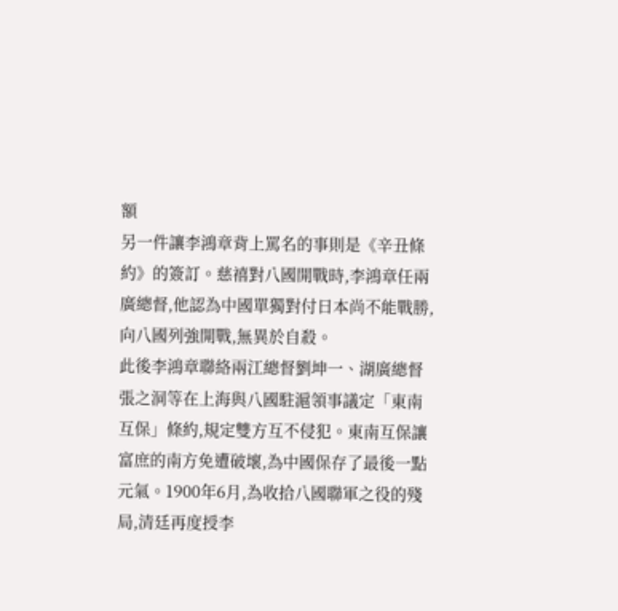額
另一件讓李鴻章背上罵名的事則是《辛丑條約》的簽訂。慈禧對八國開戰時,李鴻章任兩廣總督,他認為中國單獨對付日本尚不能戰勝,向八國列強開戰,無異於自殺。
此後李鴻章聯絡兩江總督劉坤一、湖廣總督張之洞等在上海與八國駐滬領事議定「東南互保」條約,規定雙方互不侵犯。東南互保讓富庶的南方免遭破壞,為中國保存了最後一點元氣。1900年6月,為收拾八國聯軍之役的殘局,清廷再度授李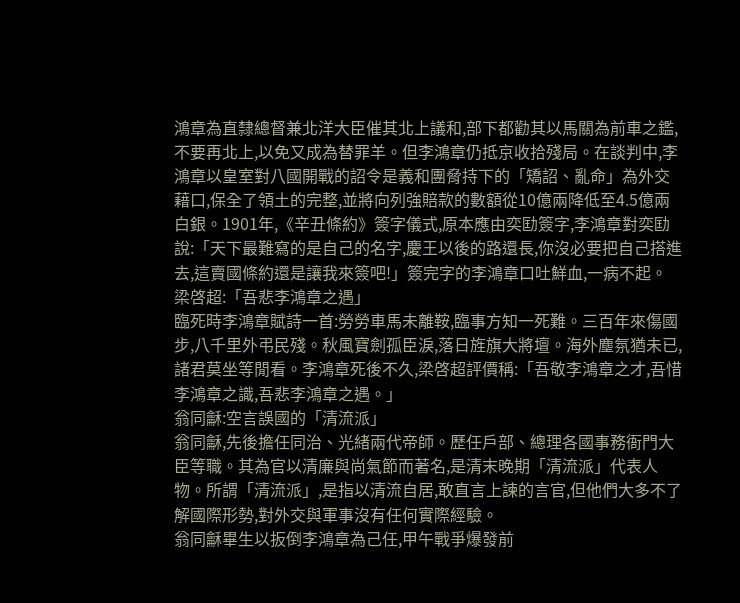鴻章為直隸總督兼北洋大臣催其北上議和,部下都勸其以馬關為前車之鑑,不要再北上,以免又成為替罪羊。但李鴻章仍抵京收拾殘局。在談判中,李鴻章以皇室對八國開戰的詔令是義和團脅持下的「矯詔、亂命」為外交藉口,保全了領土的完整,並將向列強賠款的數額從10億兩降低至4.5億兩白銀。1901年,《辛丑條約》簽字儀式,原本應由奕劻簽字,李鴻章對奕劻說:「天下最難寫的是自己的名字,慶王以後的路還長,你沒必要把自己搭進去,這賣國條約還是讓我來簽吧!」簽完字的李鴻章口吐鮮血,一病不起。
梁啓超:「吾悲李鴻章之遇」
臨死時李鴻章賦詩一首:勞勞車馬未離鞍,臨事方知一死難。三百年來傷國步,八千里外弔民殘。秋風寶劍孤臣淚,落日旌旗大將壇。海外塵氛猶未已,諸君莫坐等閒看。李鴻章死後不久,梁啓超評價稱:「吾敬李鴻章之才,吾惜李鴻章之識,吾悲李鴻章之遇。」
翁同龢:空言誤國的「清流派」
翁同龢,先後擔任同治、光緒兩代帝師。歷任戶部、總理各國事務衙門大臣等職。其為官以清廉與尚氣節而著名,是清末晚期「清流派」代表人物。所謂「清流派」,是指以清流自居,敢直言上諫的言官,但他們大多不了解國際形勢,對外交與軍事沒有任何實際經驗。
翁同龢畢生以扳倒李鴻章為己任,甲午戰爭爆發前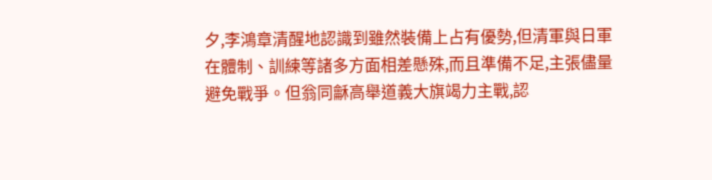夕,李鴻章清醒地認識到雖然裝備上占有優勢,但清軍與日軍在體制、訓練等諸多方面相差懸殊,而且準備不足,主張儘量避免戰爭。但翁同龢高舉道義大旗竭力主戰,認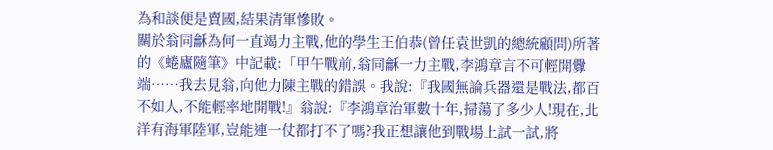為和談便是賣國,結果清軍慘敗。
關於翁同龢為何一直竭力主戰,他的學生王伯恭(曾任袁世凱的總統顧問)所著的《蜷廬隨筆》中記載:「甲午戰前,翁同龢一力主戰,李鴻章言不可輕開釁端……我去見翁,向他力陳主戰的錯誤。我說:『我國無論兵器還是戰法,都百不如人,不能輕率地開戰!』翁說:『李鴻章治軍數十年,掃蕩了多少人!現在,北洋有海軍陸軍,豈能連一仗都打不了嗎?我正想讓他到戰場上試一試,將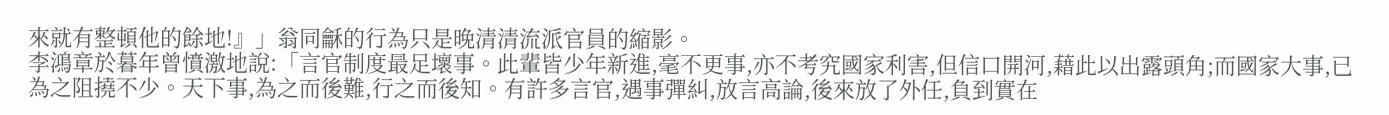來就有整頓他的餘地!』」翁同龢的行為只是晚清清流派官員的縮影。
李鴻章於暮年曾憤激地說:「言官制度最足壞事。此輩皆少年新進,毫不更事,亦不考究國家利害,但信口開河,藉此以出露頭角;而國家大事,已為之阻撓不少。天下事,為之而後難,行之而後知。有許多言官,遇事彈糾,放言高論,後來放了外任,負到實在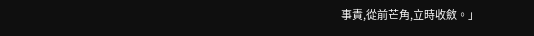事責,從前芒角,立時收斂。」